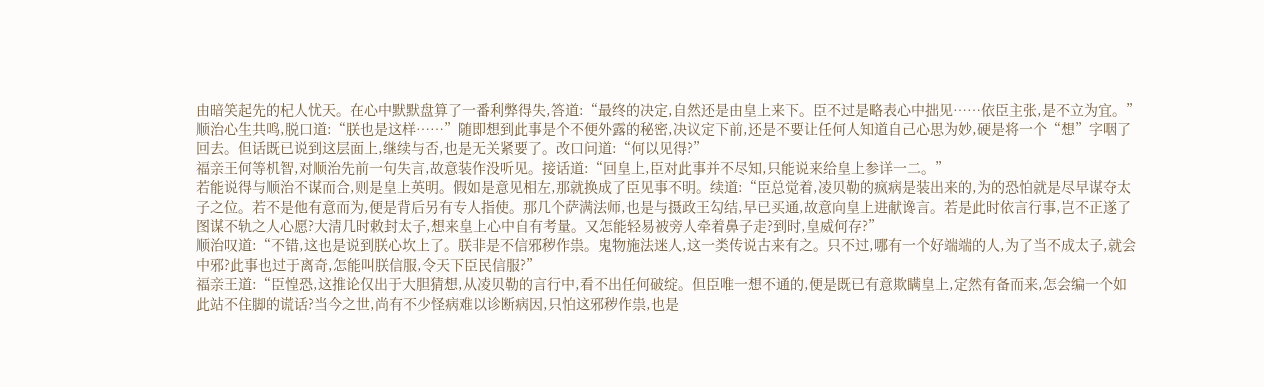由暗笑起先的杞人忧天。在心中默默盘算了一番利弊得失,答道:“最终的决定,自然还是由皇上来下。臣不过是略表心中拙见……依臣主张,是不立为宜。”
顺治心生共鸣,脱口道:“朕也是这样……”随即想到此事是个不便外露的秘密,决议定下前,还是不要让任何人知道自己心思为妙,硬是将一个“想”字咽了回去。但话既已说到这层面上,继续与否,也是无关紧要了。改口问道:“何以见得?”
福亲王何等机智,对顺治先前一句失言,故意装作没听见。接话道:“回皇上,臣对此事并不尽知,只能说来给皇上参详一二。”
若能说得与顺治不谋而合,则是皇上英明。假如是意见相左,那就换成了臣见事不明。续道:“臣总觉着,凌贝勒的疯病是装出来的,为的恐怕就是尽早谋夺太子之位。若不是他有意而为,便是背后另有专人指使。那几个萨满法师,也是与摄政王勾结,早已买通,故意向皇上进献谗言。若是此时依言行事,岂不正遂了图谋不轨之人心愿?大清几时敕封太子,想来皇上心中自有考量。又怎能轻易被旁人牵着鼻子走?到时,皇威何存?”
顺治叹道:“不错,这也是说到朕心坎上了。朕非是不信邪秽作祟。鬼物施法迷人,这一类传说古来有之。只不过,哪有一个好端端的人,为了当不成太子,就会中邪?此事也过于离奇,怎能叫朕信服,令天下臣民信服?”
福亲王道:“臣惶恐,这推论仅出于大胆猜想,从凌贝勒的言行中,看不出任何破绽。但臣唯一想不通的,便是既已有意欺瞒皇上,定然有备而来,怎会编一个如此站不住脚的谎话?当今之世,尚有不少怪病难以诊断病因,只怕这邪秽作祟,也是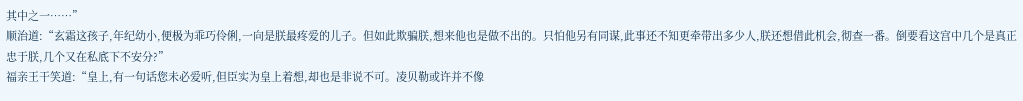其中之一……”
顺治道:“玄霜这孩子,年纪幼小,便极为乖巧伶俐,一向是朕最疼爱的儿子。但如此欺骗朕,想来他也是做不出的。只怕他另有同谋,此事还不知更牵带出多少人,朕还想借此机会,彻查一番。倒要看这宫中几个是真正忠于朕,几个又在私底下不安分?”
福亲王干笑道:“皇上,有一句话您未必爱听,但臣实为皇上着想,却也是非说不可。凌贝勒或许并不像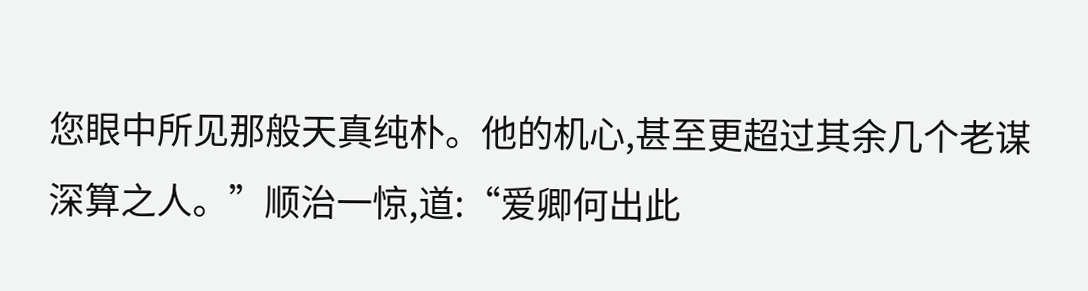您眼中所见那般天真纯朴。他的机心,甚至更超过其余几个老谋深算之人。”顺治一惊,道:“爱卿何出此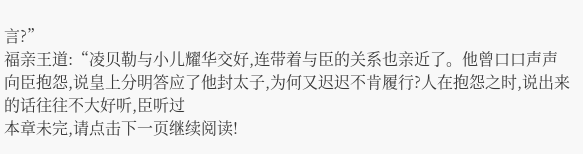言?”
福亲王道:“凌贝勒与小儿耀华交好,连带着与臣的关系也亲近了。他曾口口声声向臣抱怨,说皇上分明答应了他封太子,为何又迟迟不肯履行?人在抱怨之时,说出来的话往往不大好听,臣听过
本章未完,请点击下一页继续阅读!